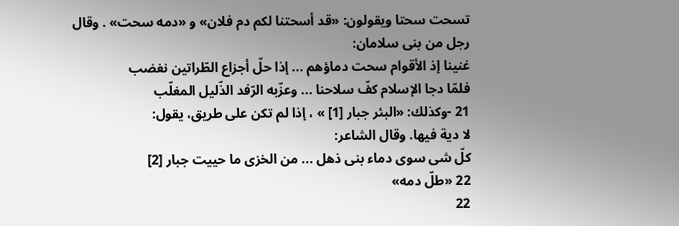تسحت سحتا ويقولون: «قد أسحتنا لكم دم فلان» و «دمه سحت» . وقال رجل من بنى سلامان:
غنينا إذ الأقوام سحت دماؤهم ... إذا حلّ أجزاع الطّراتين نغضب
فلمّا دجا الإسلام كفّ سلاحنا ... وعزّبه الرّفد الذّليل المغلّب
21 -وكذلك: «البئر جبار [1] » ، إذا لم تكن على طريق، يقول:
لا دية فيها. وقال الشاعر:
كلّ شى سوى دماء بنى ذهل ... من الخزى ما حييت جبار [2]
22 «طلّ دمه»
22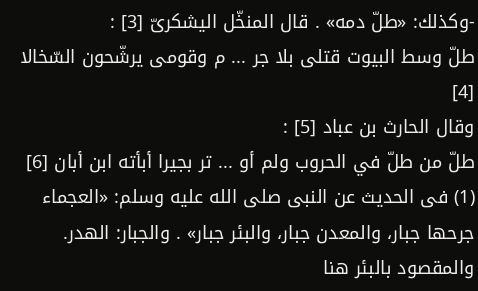-وكذلك: «طلّ دمه» . قال المنخّل اليشكرىّ [3] :
طلّ وسط البيوت قتلى بلا جر ... م وقومى يرشّحون السّخالا [4]
وقال الحارث بن عباد [5] :
طلّ من طلّ في الحروب ولم أو ... تر بجيرا أبأته ابن أبان [6]
(1) فى الحديث عن النبى صلى الله عليه وسلم: «العجماء جرحها جبار، والمعدن جبار، والبئر جبار» . والجبار: الهدر. والمقصود بالبئر هنا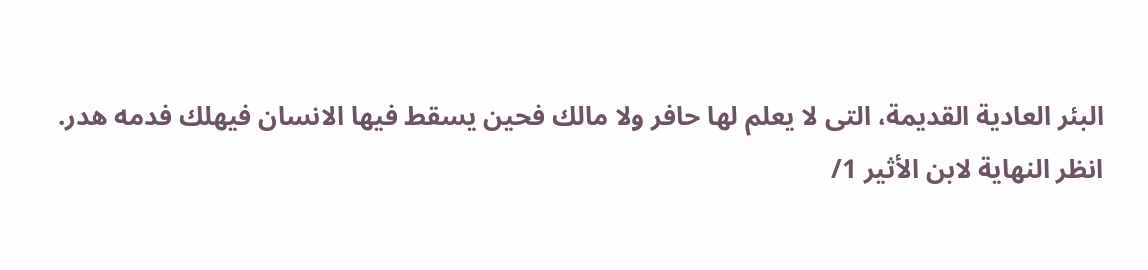البئر العادية القديمة، التى لا يعلم لها حافر ولا مالك فحين يسقط فيها الانسان فيهلك فدمه هدر.
انظر النهاية لابن الأثير 1/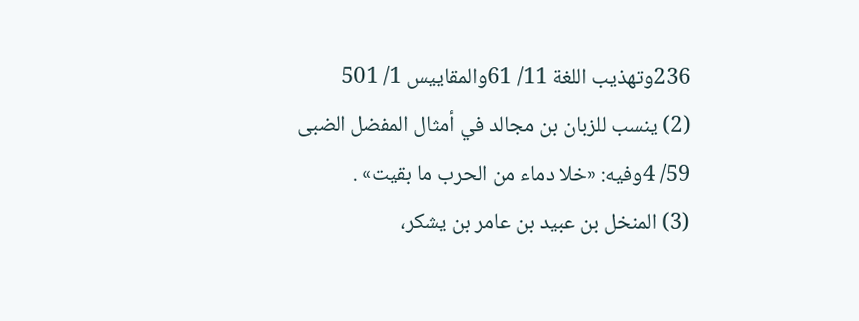236وتهذيب اللغة 11/ 61والمقاييس 1/ 501
(2) ينسب للزبان بن مجالد في أمثال المفضل الضبى 59/ 4وفيه: «خلا دماء من الحرب ما بقيت» .
(3) المنخل بن عبيد بن عامر بن يشكر،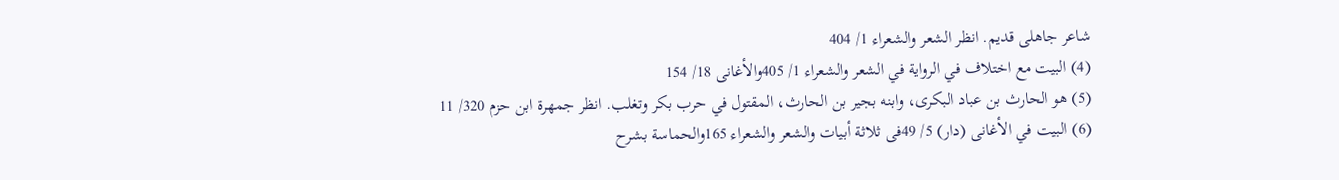شاعر جاهلى قديم. انظر الشعر والشعراء 1/ 404
(4) البيت مع اختلاف في الرواية في الشعر والشعراء 1/ 405والأغانى 18/ 154
(5) هو الحارث بن عباد البكرى، وابنه بجير بن الحارث، المقتول في حرب بكر وتغلب. انظر جمهرة ابن حزم 320/ 11
(6) البيت في الأغانى (دار) 5/ 49فى ثلاثة أبيات والشعر والشعراء 165والحماسة بشرح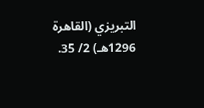التبريزي (القاهرة 1296هـ) 2/ 35.